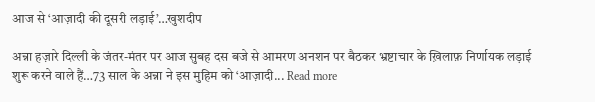आज से ‘आज़ादी की दूसरी लड़ाई’…खुशदीप

अन्ना हज़ारे दिल्ली के जंतर-मंतर पर आज सुबह दस बजे से आमरण अनशन पर बैठकर भ्रष्टाचार के ख़िलाफ़ निर्णायक लड़ाई शुरू करने वाले हैं…73 साल के अन्ना ने इस मुहिम को ‘आज़ादी... Read more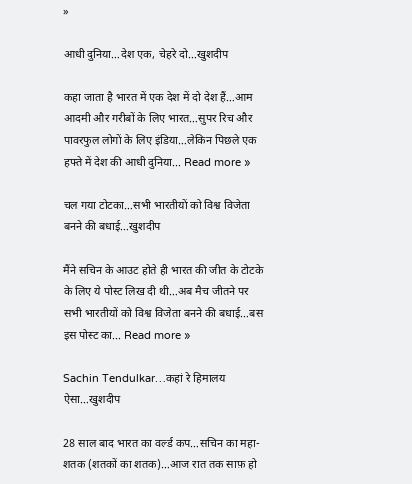»

आधी दुनिया…देश एक, चेहरे दो…खुशदीप

कहा जाता है भारत में एक देश में दो देश हैं…आम आदमी और गरीबों के लिए भारत…सुपर रिच और पावरफुल लोगों के लिए इंडिया…लेकिन पिछले एक हफ्ते में देश की आधी दुनिया... Read more »

चल गया टोटका…सभी भारतीयों को विश्व विजेता बनने की बधाई…खुशदीप

मैंने सचिन के आउट होते ही भारत की जीत के टोटके के लिए ये पोस्ट लिख दी थी…अब मैच जीतने पर सभी भारतीयों को विश्व विजेता बनने की बधाई…बस इस पोस्ट का... Read more »

Sachin Tendulkar…कहां रे हिमालय ऐसा…खुशदीप

28 साल बाद भारत का वर्ल्ड कप…सचिन का महा-शतक (शतकों का शतक)…आज रात तक साफ़ हो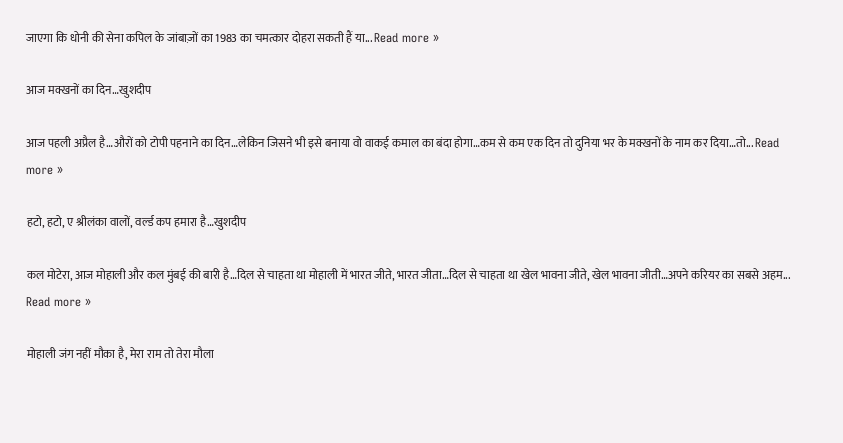जाएगा कि धोनी की सेना कपिल के जांबाज़ों का 1983 का चमत्कार दोहरा सकती हैं या... Read more »

आज मक्खनों का दिन…खुशदीप

आज पहली अप्रैल है…औरों को टोपी पहनाने का दिन…लेकिन जिसने भी इसे बनाया वो वाकई कमाल का बंदा होगा…कम से कम एक दिन तो दुनिया भर के मक्खनों के नाम कर दिया…तो... Read more »

हटो, हटो, ए श्रीलंका वालों, वर्ल्ड कप हमारा है…खुशदीप

कल मोटेरा, आज मोहाली और कल मुंबई की बारी है…दिल से चाहता था मोहाली में भारत जीते, भारत जीता…दिल से चाहता था खेल भावना जीते, खेल भावना जीती…अपने करियर का सबसे अहम... Read more »

मोहाली जंग नहीं मौका है, मेरा राम तो तेरा मौला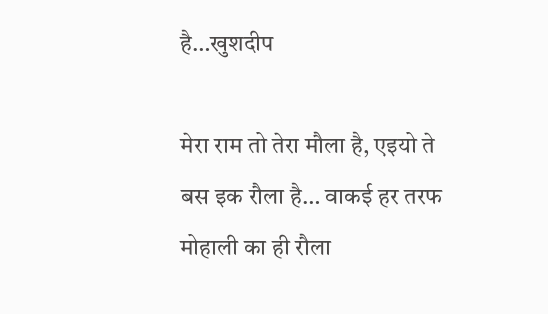है…खुशदीप

मेरा राम तो तेरा मौला है, एइयो ते बस इक रौला है… वाकई हर तरफ मोहाली का ही रौला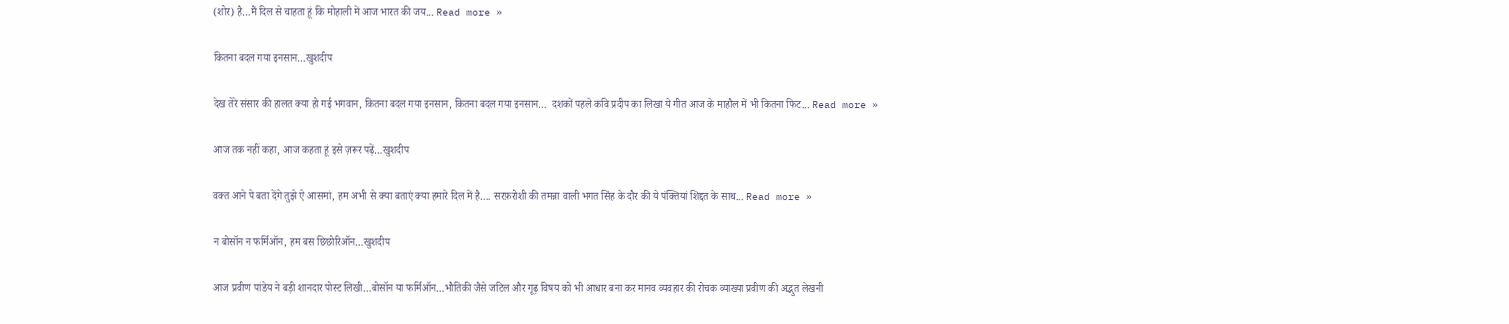(शोर) है…मैं दिल से चाहता हूं कि मोहाली में आज भारत की जय... Read more »

कितना बदल गया इनसान…खुशदीप

देख तेरे संसार की हालत क्या हो गई भगवान, कितना बदल गया इनसान, कितना बदल गया इनसान…  दशकों पहले कवि प्रदीप का लिखा ये गीत आज के माहौल में भी कितना फिट... Read more »

आज तक नहीं कहा, आज कहता हूं इसे ज़रूर पढ़ें…खुशदीप

वक्त आने पे बता देंगे तुझे ऐ आसमां, हम अभी से क्या बताएं क्या हमारे दिल में है…. सरफ़रोशी की तमन्ना वाली भगत सिंह के दौर की ये पंक्तियां शिद्दत के साथ... Read more »

न बोसॉन न फर्मिऑन, हम बस छिछोरिऑन…खुशदीप

आज प्रवीण पांडेय ने बड़ी शानदार पोस्ट लिखी…बोसॉन या फर्मिऑन…भौतिकी जैसे जटिल और गूढ़ विषय को भी आधार बना कर मानव व्यवहार की रोचक व्याख्या प्रवीण की अद्भुत लेखनी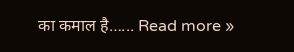का कमाल है…... Read more »